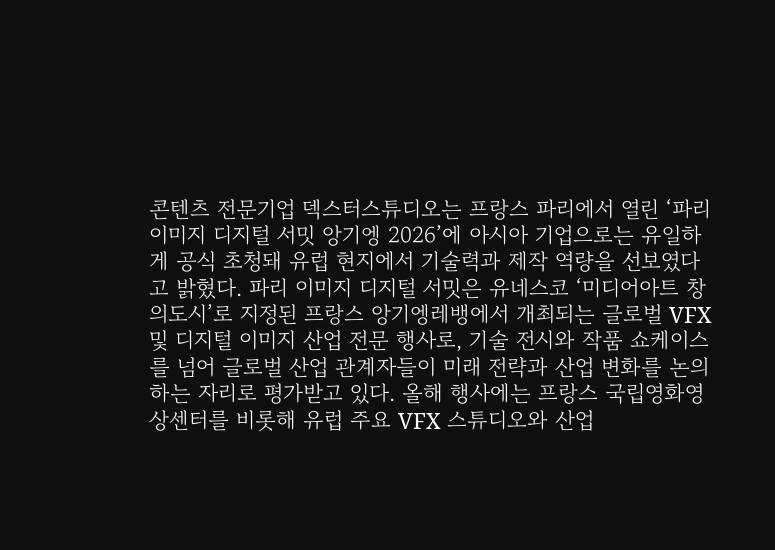콘텐츠 전문기업 덱스터스튜디오는 프랑스 파리에서 열린 ‘파리 이미지 디지털 서밋 앙기엥 2026’에 아시아 기업으로는 유일하게 공식 초청돼 유럽 현지에서 기술력과 제작 역량을 선보였다고 밝혔다. 파리 이미지 디지털 서밋은 유네스코 ‘미디어아트 창의도시’로 지정된 프랑스 앙기엥레뱅에서 개최되는 글로벌 VFX 및 디지털 이미지 산업 전문 행사로, 기술 전시와 작품 쇼케이스를 넘어 글로벌 산업 관계자들이 미래 전략과 산업 변화를 논의하는 자리로 평가받고 있다. 올해 행사에는 프랑스 국립영화영상센터를 비롯해 유럽 주요 VFX 스튜디오와 산업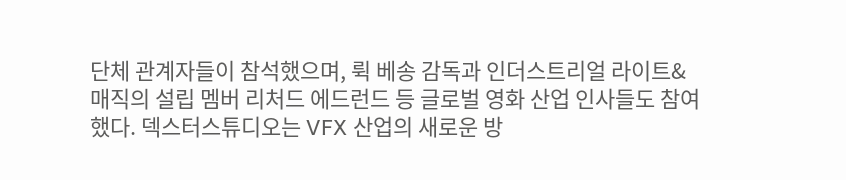단체 관계자들이 참석했으며, 뤽 베송 감독과 인더스트리얼 라이트&매직의 설립 멤버 리처드 에드런드 등 글로벌 영화 산업 인사들도 참여했다. 덱스터스튜디오는 VFX 산업의 새로운 방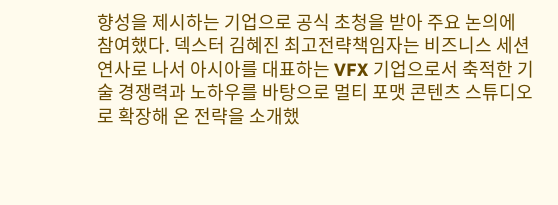향성을 제시하는 기업으로 공식 초청을 받아 주요 논의에 참여했다. 덱스터 김혜진 최고전략책임자는 비즈니스 세션 연사로 나서 아시아를 대표하는 VFX 기업으로서 축적한 기술 경쟁력과 노하우를 바탕으로 멀티 포맷 콘텐츠 스튜디오로 확장해 온 전략을 소개했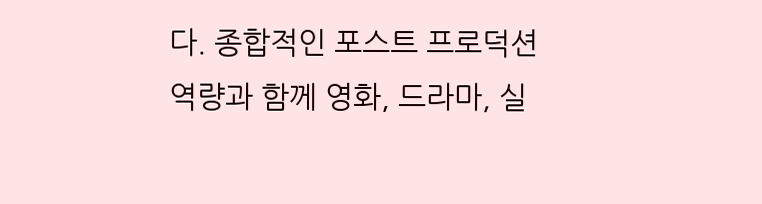다. 종합적인 포스트 프로덕션 역량과 함께 영화, 드라마, 실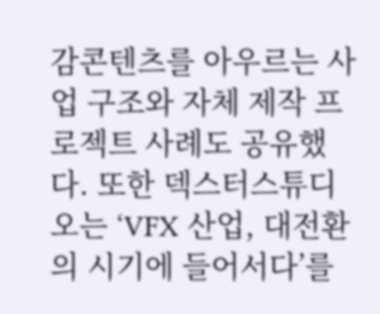감콘텐츠를 아우르는 사업 구조와 자체 제작 프로젝트 사례도 공유했다. 또한 덱스터스튜디오는 ‘VFX 산업, 대전환의 시기에 들어서다’를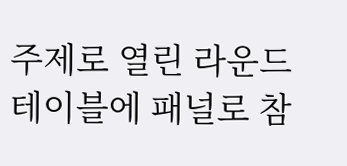주제로 열린 라운드 테이블에 패널로 참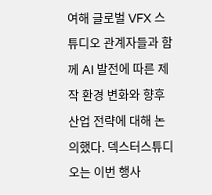여해 글로벌 VFX 스튜디오 관계자들과 함께 AI 발전에 따른 제작 환경 변화와 향후 산업 전략에 대해 논의했다. 덱스터스튜디오는 이번 행사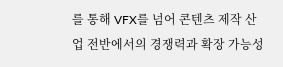를 통해 VFX를 넘어 콘텐츠 제작 산업 전반에서의 경쟁력과 확장 가능성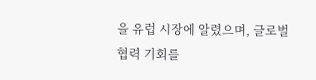을 유럽 시장에 알렸으며, 글로벌 협력 기회를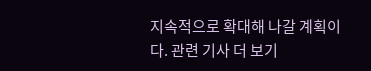지속적으로 확대해 나갈 계획이다. 관련 기사 더 보기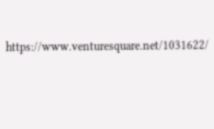https://www.venturesquare.net/1031622/